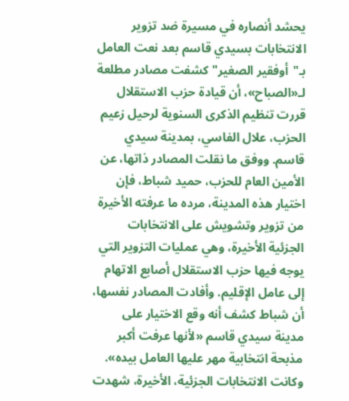يحشد أنصاره في مسيرة ضد تزوير الانتخابات بسيدي قاسم بعد نعت العامل بـ"أوفقير الصغير" كشفت مصادر مطلعة لـ«الصباح»، أن قيادة حزب الاستقلال قررت تنظيم الذكرى السنوية لرحيل زعيم الحزب، علال الفاسي، بمدينة سيدي قاسم. ووفق ما نقلت المصادر ذاتها، عن الأمين العام للحزب، حميد شباط، فإن اختيار هذه المدينة، مرده ما عرفته الأخيرة من تزوير وتشويش على الانتخابات الجزئية الأخيرة، وهي عمليات التزوير التي يوجه فيها حزب الاستقلال أصابع الاتهام إلى عامل الإقليم. وأفادت المصادر نفسها، أن شباط كشف أنه وقع الاختيار على مدينة سيدي قاسم «لأنها عرفت أكبر مذبحة انتخابية مهر عليها العامل بيده». وكانت الانتخابات الجزئية، الأخيرة، شهدت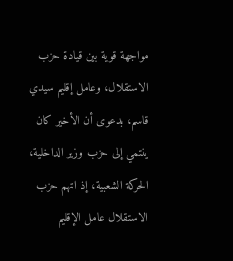مواجهة قوية بين قيادة حزب الاستقلال، وعامل إقليم سيدي قاسم، بدعوى أن الأخير كان ينتمي إلى حزب وزير الداخلية، الحركة الشعبية، إذ اتهم حزب الاستقلال عامل الإقليم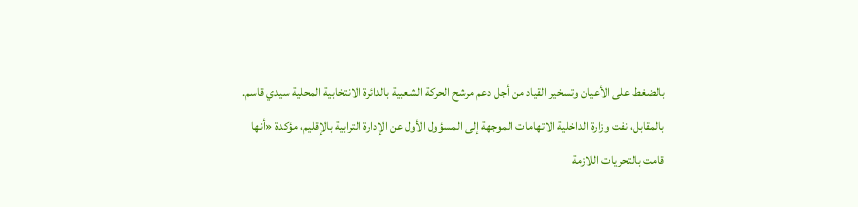بالضغط على الأعيان وتسخير القياد من أجل دعم مرشح الحركة الشعبية بالدائرة الانتخابية المحلية سيدي قاسم. بالمقابل، نفت وزارة الداخلية الاتهامات الموجهة إلى المسؤول الأول عن الإدارة الترابية بالإقليم، مؤكدة «أنها قامت بالتحريات اللازمة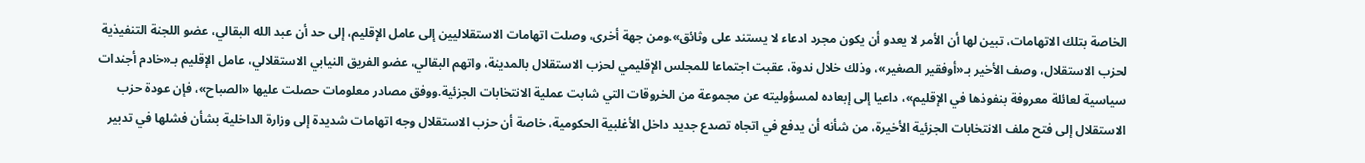الخاصة بتلك الاتهامات، تبين لها أن الأمر لا يعدو أن يكون مجرد ادعاء لا يستند على وثائق».ومن جهة أخرى، وصلت اتهامات الاستقلاليين إلى عامل الإقليم، إلى حد أن عبد الله البقالي، عضو اللجنة التنفيذية لحزب الاستقلال، وصف الأخير بـ«أوفقير الصغير»، وذلك خلال ندوة، عقبت اجتماعا للمجلس الإقليمي لحزب الاستقلال بالمدينة، واتهم البقالي، عضو الفريق النيابي الاستقلالي، عامل الإقليم بـ«خادم أجندات سياسية لعائلة معروفة بنفوذها في الإقليم»، داعيا إلى إبعاده لمسؤوليته عن مجموعة من الخروقات التي شابت عملية الانتخابات الجزئية.ووفق مصادر معلومات حصلت عليها «الصباح»، فإن عودة حزب الاستقلال إلى فتح ملف الانتخابات الجزئية الأخيرة، من شأنه أن يدفع في اتجاه تصدع جديد داخل الأغلبية الحكومية، خاصة أن حزب الاستقلال وجه اتهامات شديدة إلى وزارة الداخلية بشأن فشلها في تدبير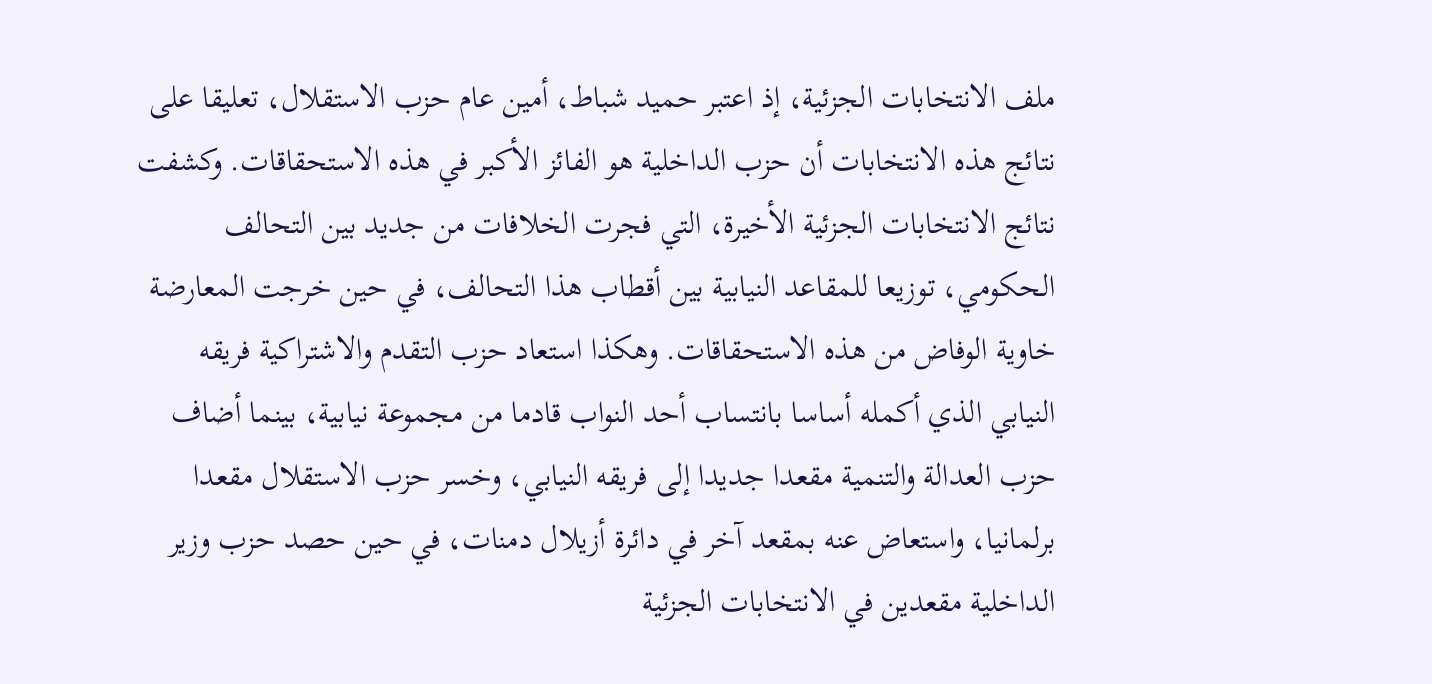ملف الانتخابات الجزئية، إذ اعتبر حميد شباط، أمين عام حزب الاستقلال، تعليقا على نتائج هذه الانتخابات أن حزب الداخلية هو الفائز الأكبر في هذه الاستحقاقات. وكشفت نتائج الانتخابات الجزئية الأخيرة، التي فجرت الخلافات من جديد بين التحالف الحكومي، توزيعا للمقاعد النيابية بين أقطاب هذا التحالف، في حين خرجت المعارضة خاوية الوفاض من هذه الاستحقاقات. وهكذا استعاد حزب التقدم والاشتراكية فريقه النيابي الذي أكمله أساسا بانتساب أحد النواب قادما من مجموعة نيابية، بينما أضاف حزب العدالة والتنمية مقعدا جديدا إلى فريقه النيابي، وخسر حزب الاستقلال مقعدا برلمانيا، واستعاض عنه بمقعد آخر في دائرة أزيلال دمنات، في حين حصد حزب وزير الداخلية مقعدين في الانتخابات الجزئية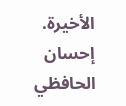الأخيرة. إحسان الحافظي